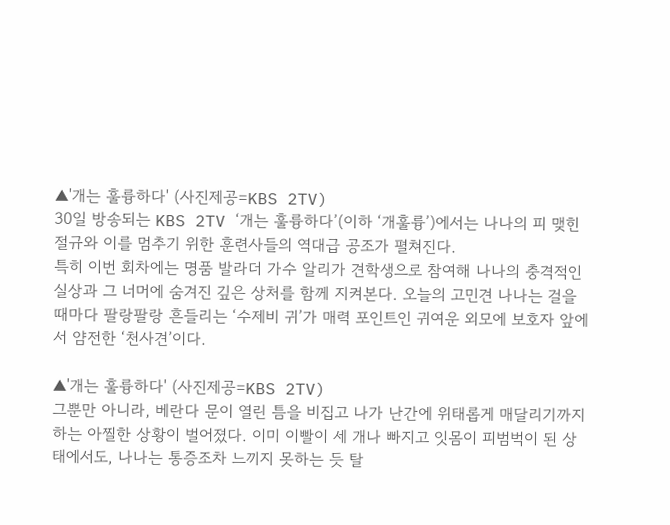▲'개는 훌륭하다' (사진제공=KBS 2TV)
30일 방송되는 KBS 2TV ‘개는 훌륭하다’(이하 ‘개훌륭’)에서는 나나의 피 맺힌 절규와 이를 멈추기 위한 훈련사들의 역대급 공조가 펼쳐진다.
특히 이번 회차에는 명품 발라더 가수 알리가 견학생으로 참여해 나나의 충격적인 실상과 그 너머에 숨겨진 깊은 상처를 함께 지켜본다. 오늘의 고민견 나나는 걸을 때마다 팔랑팔랑 흔들리는 ‘수제비 귀’가 매력 포인트인 귀여운 외모에 보호자 앞에서 얌전한 ‘천사견’이다.

▲'개는 훌륭하다' (사진제공=KBS 2TV)
그뿐만 아니라, 베란다 문이 열린 틈을 비집고 나가 난간에 위태롭게 매달리기까지 하는 아찔한 상황이 벌어졌다. 이미 이빨이 세 개나 빠지고 잇몸이 피범벅이 된 상태에서도, 나나는 통증조차 느끼지 못하는 듯 탈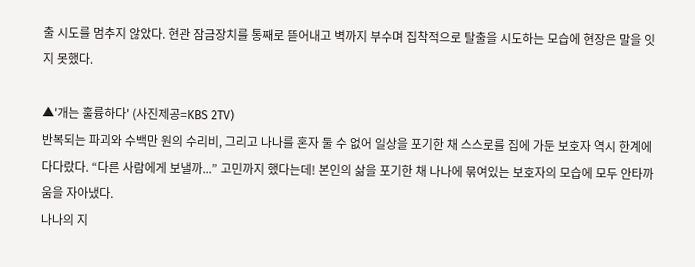출 시도를 멈추지 않았다. 현관 잠금장치를 통째로 뜯어내고 벽까지 부수며 집착적으로 탈출을 시도하는 모습에 현장은 말을 잇지 못했다.

▲'개는 훌륭하다' (사진제공=KBS 2TV)
반복되는 파괴와 수백만 원의 수리비, 그리고 나나를 혼자 둘 수 없어 일상을 포기한 채 스스로를 집에 가둔 보호자 역시 한계에 다다랐다. “다른 사람에게 보낼까...” 고민까지 했다는데! 본인의 삶을 포기한 채 나나에 묶여있는 보호자의 모습에 모두 안타까움을 자아냈다.
나나의 지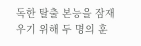독한 탈출 본능을 잠재우기 위해 두 명의 훈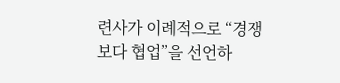련사가 이례적으로 “경쟁보다 협업”을 선언하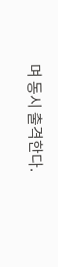며 동시 출격한다.